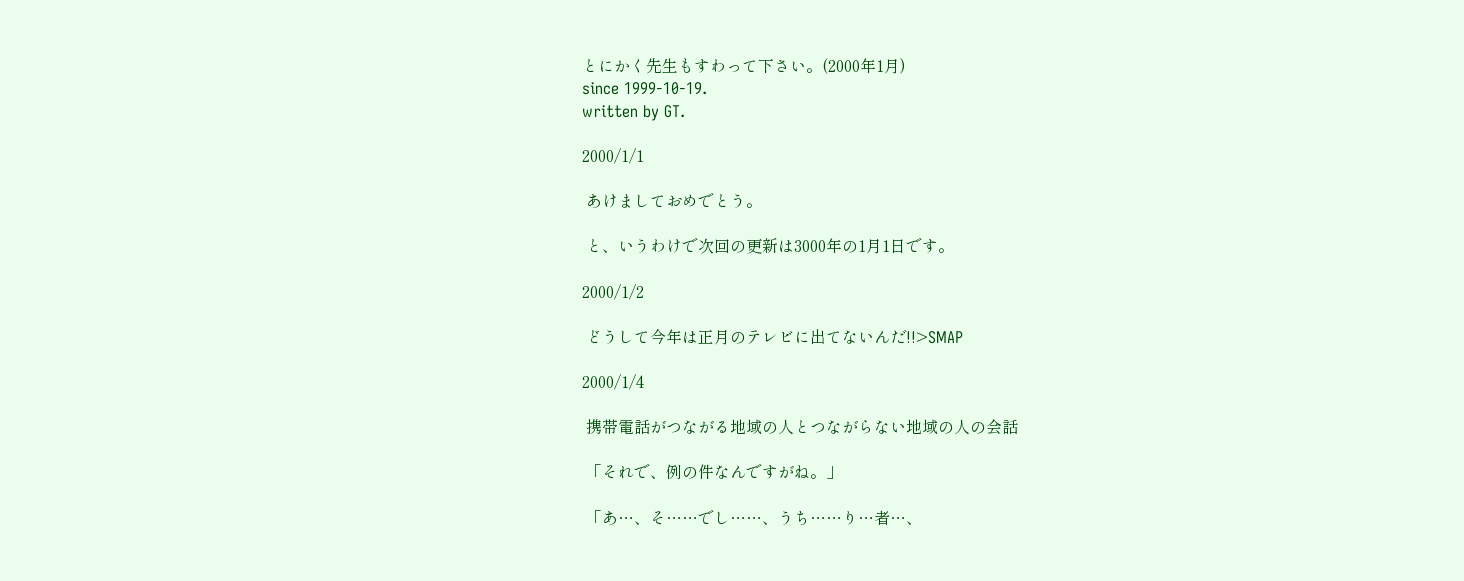とにかく先生もすわって下さい。(2000年1月)
since 1999-10-19.
written by GT.

2000/1/1

 あけましておめでとう。

 と、いうわけで次回の更新は3000年の1月1日です。

2000/1/2

 どうして今年は正月のテレビに出てないんだ!!>SMAP

2000/1/4

 携帯電話がつながる地域の人とつながらない地域の人の会話

 「それで、例の件なんですがね。」

 「あ…、そ……でし……、うち……り…者…、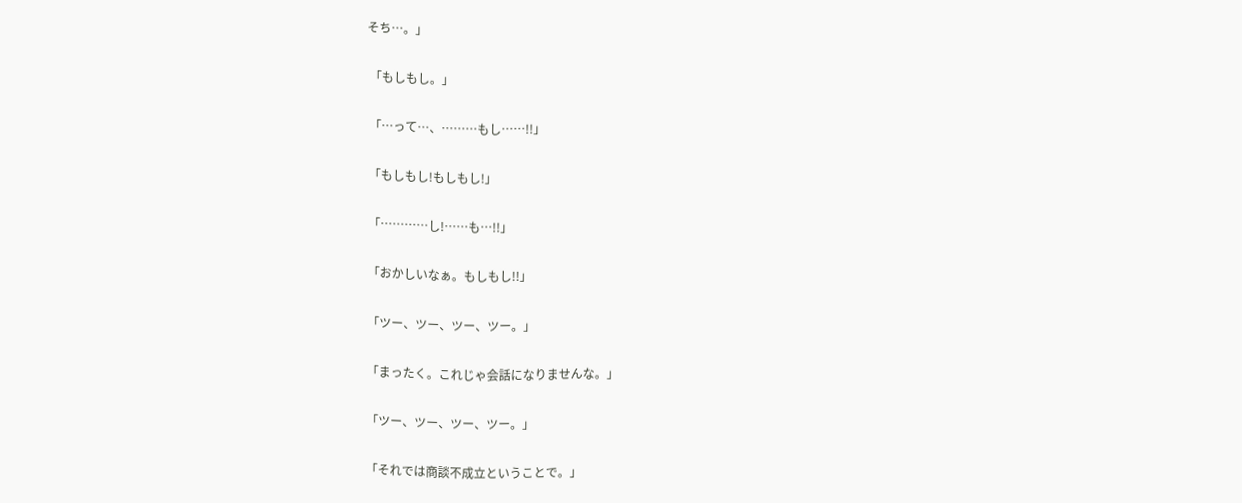そち…。」

 「もしもし。」

 「…って…、………もし……!!」

 「もしもし!もしもし!」

 「…………し!……も…!!」

 「おかしいなぁ。もしもし!!」

 「ツー、ツー、ツー、ツー。」

 「まったく。これじゃ会話になりませんな。」

 「ツー、ツー、ツー、ツー。」

 「それでは商談不成立ということで。」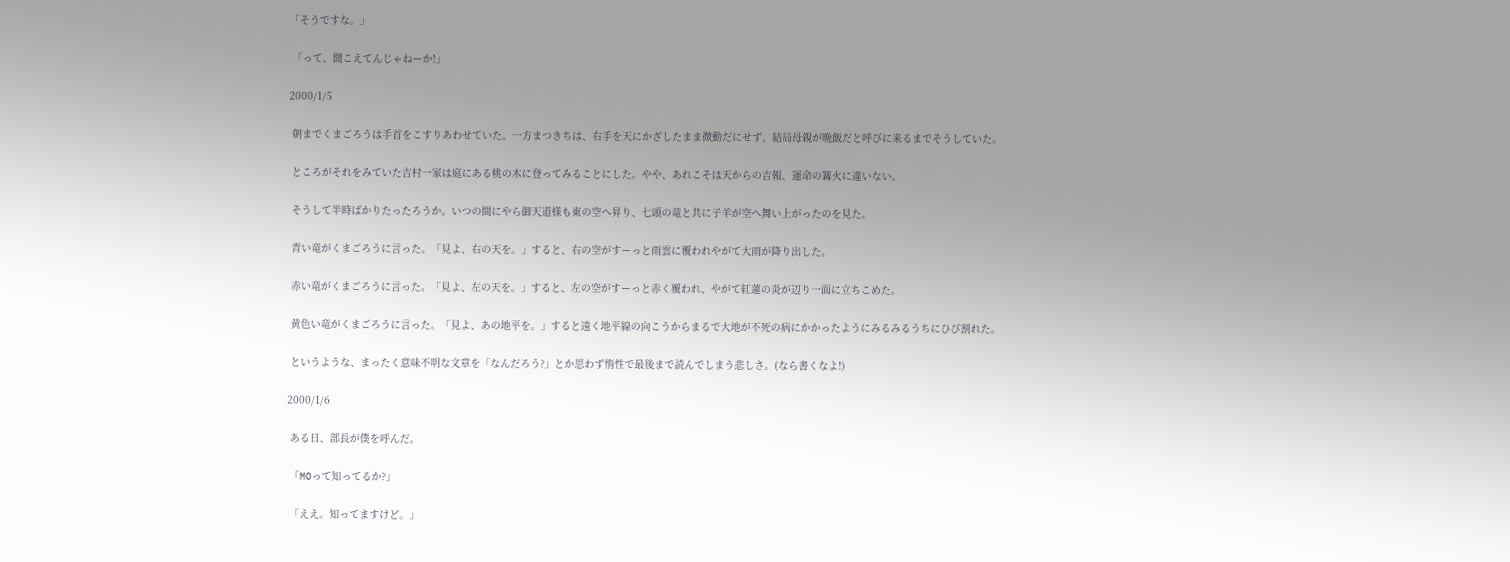「そうですな。」

 「って、聞こえてんじゃねーか!」

2000/1/5

 朝までくまごろうは手首をこすりあわせていた。一方まつきちは、右手を天にかざしたまま微動だにせず、結局母親が晩飯だと呼びに来るまでそうしていた。

 ところがそれをみていた吉村一家は庭にある桃の木に登ってみることにした。やや、あれこそは天からの吉報、運命の篝火に違いない。

 そうして半時ばかりたったろうか。いつの間にやら御天道様も東の空へ昇り、七頭の竜と共に子羊が空へ舞い上がったのを見た。

 青い竜がくまごろうに言った。「見よ、右の天を。」すると、右の空がすーっと雨雲に覆われやがて大雨が降り出した。

 赤い竜がくまごろうに言った。「見よ、左の天を。」すると、左の空がすーっと赤く覆われ、やがて紅蓮の炎が辺り一面に立ちこめた。

 黄色い竜がくまごろうに言った。「見よ、あの地平を。」すると遠く地平線の向こうからまるで大地が不死の病にかかったようにみるみるうちにひび割れた。

 というような、まったく意味不明な文章を「なんだろう?」とか思わず惰性で最後まで読んでしまう悲しさ。(なら書くなよ!)

2000/1/6

 ある日、部長が僕を呼んだ。

 「MOって知ってるか?」

 「ええ。知ってますけど。」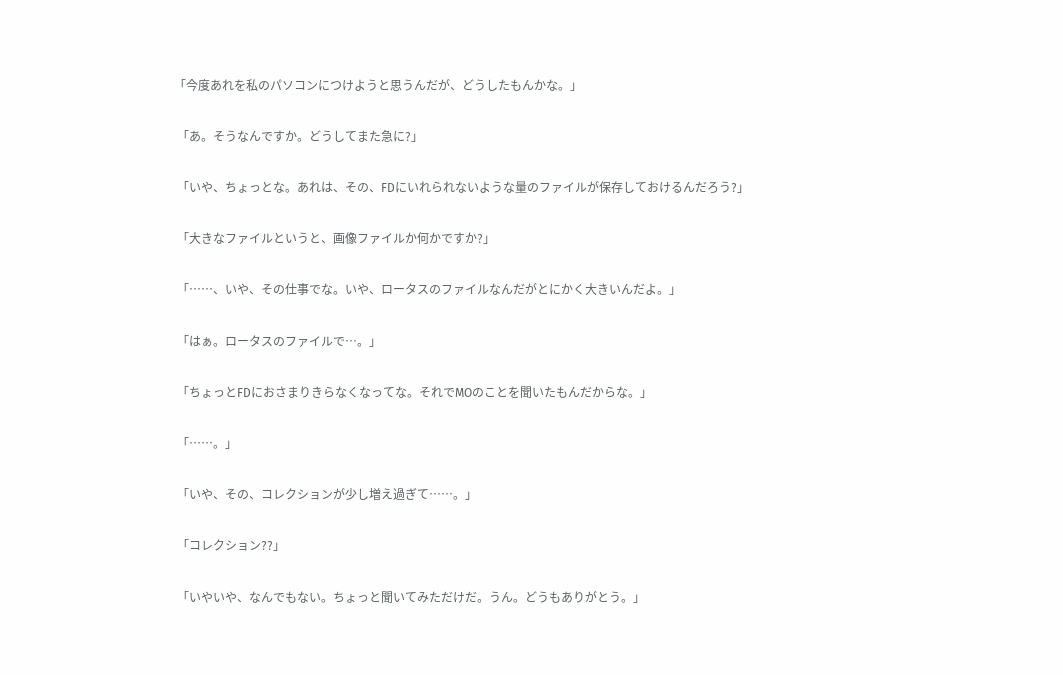「今度あれを私のパソコンにつけようと思うんだが、どうしたもんかな。」

 「あ。そうなんですか。どうしてまた急に?」

 「いや、ちょっとな。あれは、その、FDにいれられないような量のファイルが保存しておけるんだろう?」

 「大きなファイルというと、画像ファイルか何かですか?」

 「……、いや、その仕事でな。いや、ロータスのファイルなんだがとにかく大きいんだよ。」

 「はぁ。ロータスのファイルで…。」

 「ちょっとFDにおさまりきらなくなってな。それでMOのことを聞いたもんだからな。」

 「……。」

 「いや、その、コレクションが少し増え過ぎて……。」

 「コレクション??」

 「いやいや、なんでもない。ちょっと聞いてみただけだ。うん。どうもありがとう。」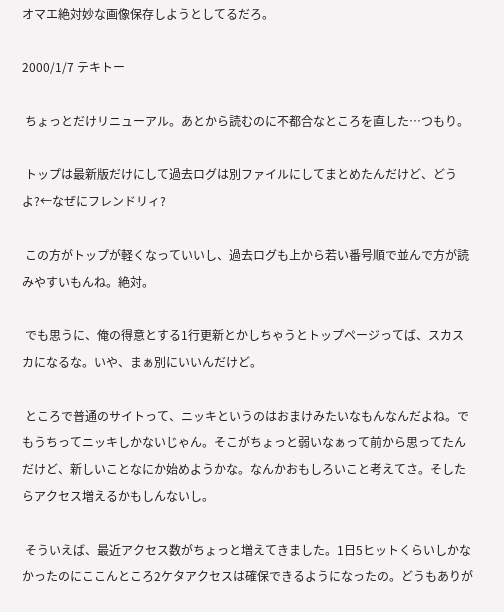オマエ絶対妙な画像保存しようとしてるだろ。

2000/1/7 テキトー

 ちょっとだけリニューアル。あとから読むのに不都合なところを直した…つもり。

 トップは最新版だけにして過去ログは別ファイルにしてまとめたんだけど、どうよ?←なぜにフレンドリィ?

 この方がトップが軽くなっていいし、過去ログも上から若い番号順で並んで方が読みやすいもんね。絶対。

 でも思うに、俺の得意とする1行更新とかしちゃうとトップページってば、スカスカになるな。いや、まぁ別にいいんだけど。

 ところで普通のサイトって、ニッキというのはおまけみたいなもんなんだよね。でもうちってニッキしかないじゃん。そこがちょっと弱いなぁって前から思ってたんだけど、新しいことなにか始めようかな。なんかおもしろいこと考えてさ。そしたらアクセス増えるかもしんないし。

 そういえば、最近アクセス数がちょっと増えてきました。1日5ヒットくらいしかなかったのにここんところ2ケタアクセスは確保できるようになったの。どうもありが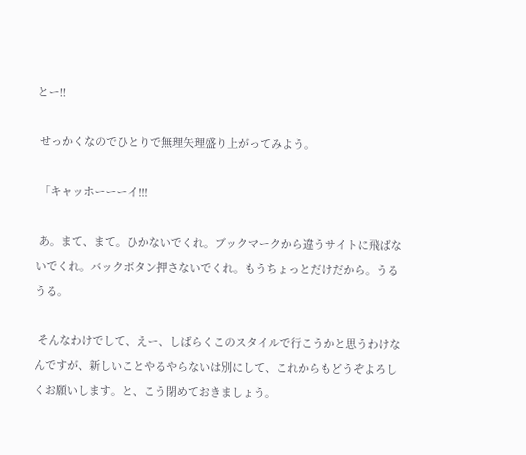とー!!

 せっかくなのでひとりで無理矢理盛り上がってみよう。

 「キャッホーーーイ!!!

 あ。まて、まて。ひかないでくれ。ブックマークから違うサイトに飛ばないでくれ。バックボタン押さないでくれ。もうちょっとだけだから。うるうる。

 そんなわけでして、えー、しばらくこのスタイルで行こうかと思うわけなんですが、新しいことやるやらないは別にして、これからもどうぞよろしくお願いします。と、こう閉めておきましょう。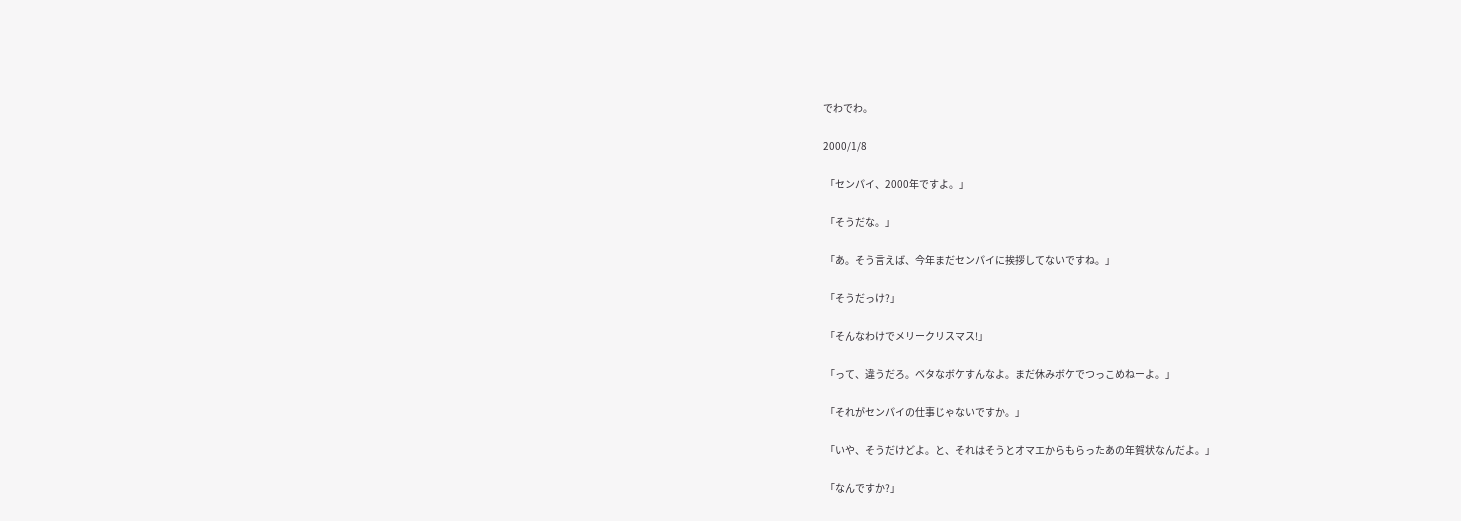でわでわ。

2000/1/8

 「センパイ、2000年ですよ。」

 「そうだな。」

 「あ。そう言えば、今年まだセンパイに挨拶してないですね。」

 「そうだっけ?」

 「そんなわけでメリークリスマス!」

 「って、違うだろ。ベタなボケすんなよ。まだ休みボケでつっこめねーよ。」

 「それがセンパイの仕事じゃないですか。」

 「いや、そうだけどよ。と、それはそうとオマエからもらったあの年賀状なんだよ。」

 「なんですか?」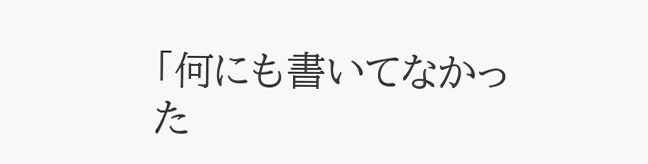「何にも書いてなかった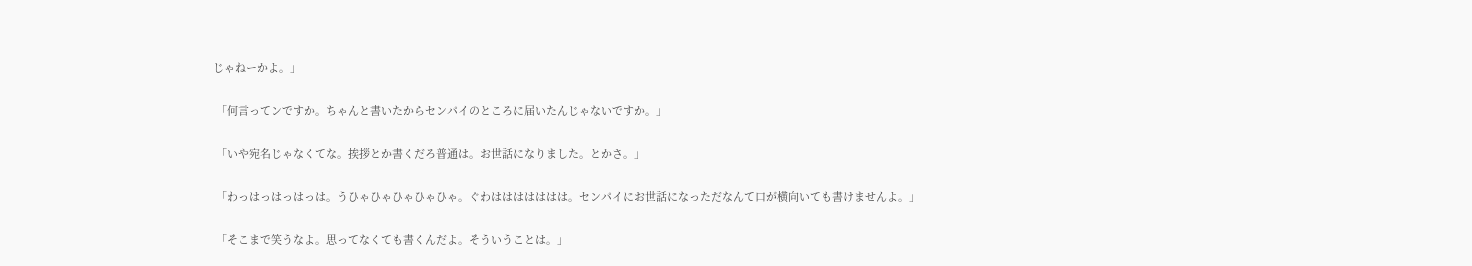じゃねーかよ。」

 「何言ってンですか。ちゃんと書いたからセンパイのところに届いたんじゃないですか。」

 「いや宛名じゃなくてな。挨拶とか書くだろ普通は。お世話になりました。とかさ。」

 「わっはっはっはっは。うひゃひゃひゃひゃひゃ。ぐわははははははは。センパイにお世話になっただなんて口が横向いても書けませんよ。」

 「そこまで笑うなよ。思ってなくても書くんだよ。そういうことは。」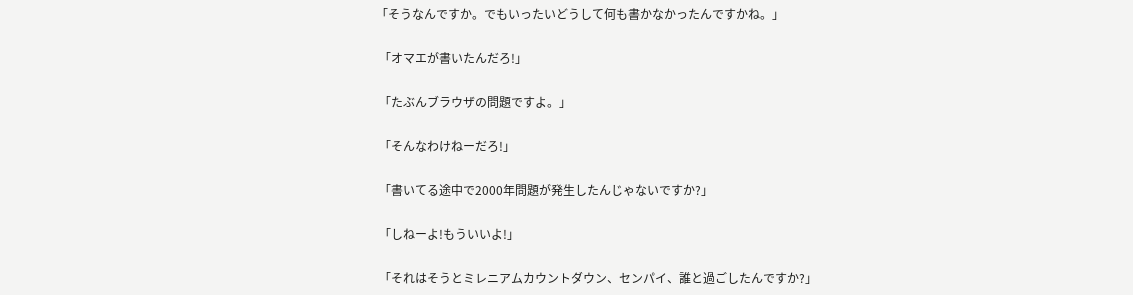「そうなんですか。でもいったいどうして何も書かなかったんですかね。」

 「オマエが書いたんだろ!」

 「たぶんブラウザの問題ですよ。」

 「そんなわけねーだろ!」

 「書いてる途中で2000年問題が発生したんじゃないですか?」

 「しねーよ!もういいよ!」

 「それはそうとミレニアムカウントダウン、センパイ、誰と過ごしたんですか?」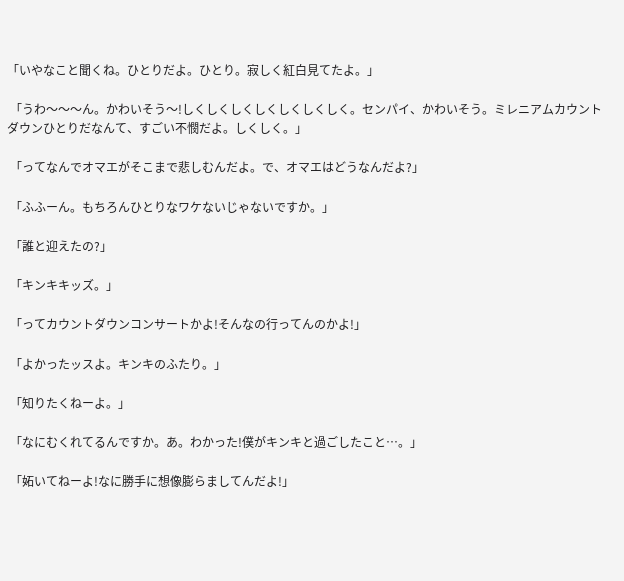「いやなこと聞くね。ひとりだよ。ひとり。寂しく紅白見てたよ。」

 「うわ〜〜〜ん。かわいそう〜!しくしくしくしくしくしくしく。センパイ、かわいそう。ミレニアムカウントダウンひとりだなんて、すごい不憫だよ。しくしく。」

 「ってなんでオマエがそこまで悲しむんだよ。で、オマエはどうなんだよ?」

 「ふふーん。もちろんひとりなワケないじゃないですか。」

 「誰と迎えたの?」

 「キンキキッズ。」

 「ってカウントダウンコンサートかよ!そんなの行ってんのかよ!」

 「よかったッスよ。キンキのふたり。」

 「知りたくねーよ。」

 「なにむくれてるんですか。あ。わかった!僕がキンキと過ごしたこと…。」

 「妬いてねーよ!なに勝手に想像膨らましてんだよ!」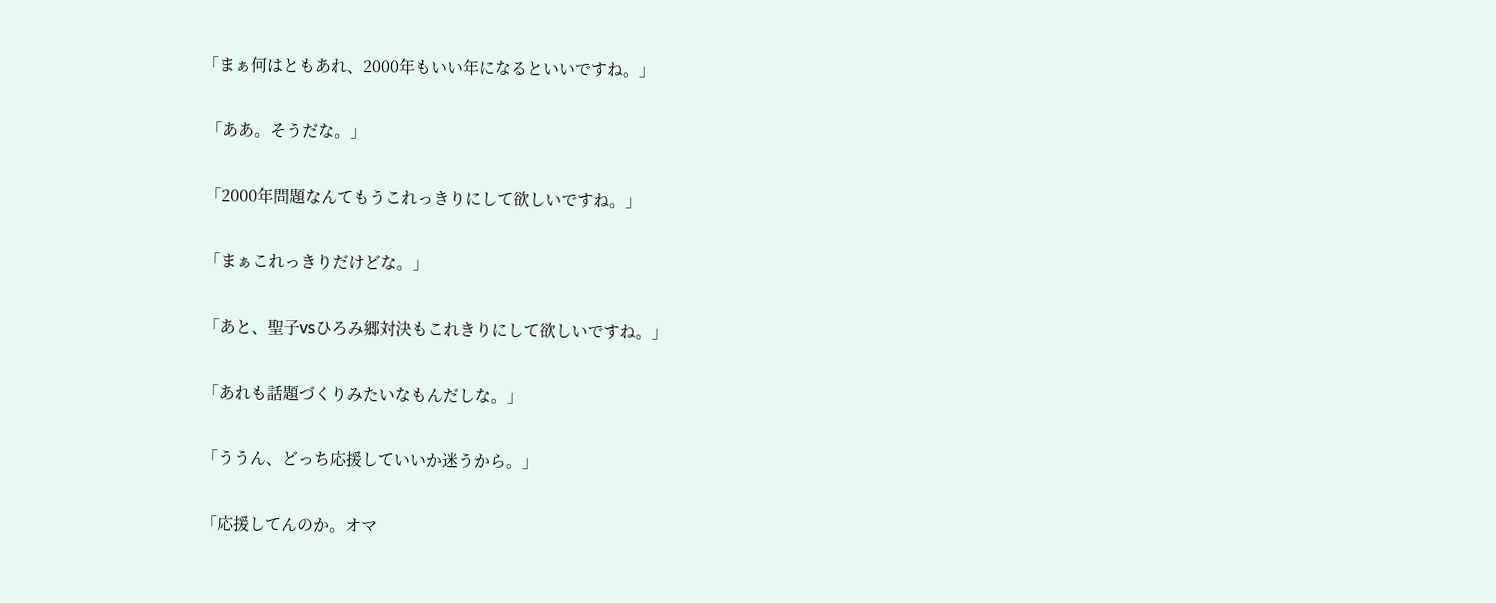「まぁ何はともあれ、2000年もいい年になるといいですね。」

 「ああ。そうだな。」

 「2000年問題なんてもうこれっきりにして欲しいですね。」

 「まぁこれっきりだけどな。」

 「あと、聖子vsひろみ郷対決もこれきりにして欲しいですね。」

 「あれも話題づくりみたいなもんだしな。」

 「ううん、どっち応援していいか迷うから。」

 「応援してんのか。オマ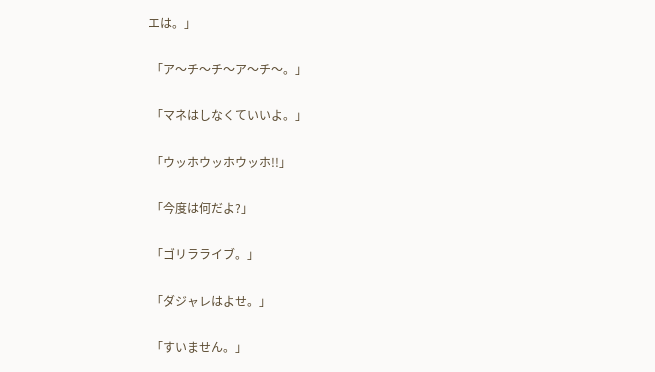エは。」

 「ア〜チ〜チ〜ア〜チ〜。」

 「マネはしなくていいよ。」

 「ウッホウッホウッホ!!」

 「今度は何だよ?」

 「ゴリラライブ。」

 「ダジャレはよせ。」

 「すいません。」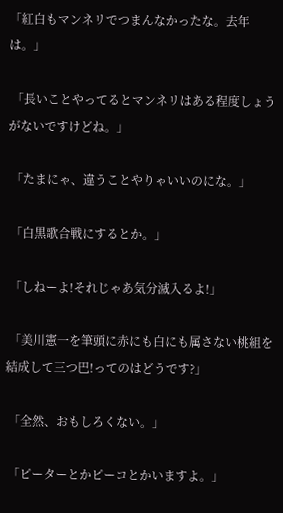「紅白もマンネリでつまんなかったな。去年は。」

 「長いことやってるとマンネリはある程度しょうがないですけどね。」

 「たまにゃ、違うことやりゃいいのにな。」

 「白黒歌合戦にするとか。」

 「しねーよ!それじゃあ気分滅入るよ!」

 「美川憲一を筆頭に赤にも白にも属さない桃組を結成して三つ巴!ってのはどうです?」

 「全然、おもしろくない。」

 「ピーターとかピーコとかいますよ。」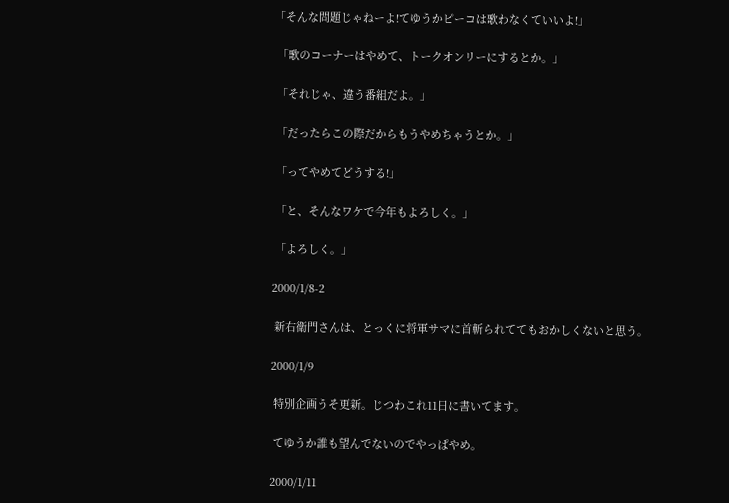「そんな問題じゃねーよ!てゆうかピーコは歌わなくていいよ!」

 「歌のコーナーはやめて、トークオンリーにするとか。」

 「それじゃ、違う番組だよ。」

 「だったらこの際だからもうやめちゃうとか。」

 「ってやめてどうする!」

 「と、そんなワケで今年もよろしく。」

 「よろしく。」

2000/1/8-2

 新右衛門さんは、とっくに将軍サマに首斬られててもおかしくないと思う。

2000/1/9

 特別企画うそ更新。じつわこれ11日に書いてます。

 てゆうか誰も望んでないのでやっぱやめ。

2000/1/11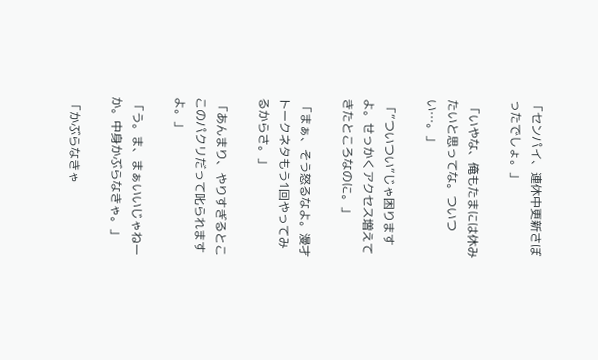「センパイ、連休中更新さぼったでしょ。」

 「いやな、俺もたまには休みたいと思ってな。ついつい…。」

 「”ついつい”じゃ困りますよ。せっかくアクセス増えてきたところなのに。」

 「まぁ、そう怒るなよ。漫才トークネタもう1回やってみるからさ。」

 「あんまり、やりすぎるとここのパクリだって叱られますよ。」

 「う。ま、まぁいいじゃねーか。中身かぶらなきゃ。」

 「かぶらなきゃ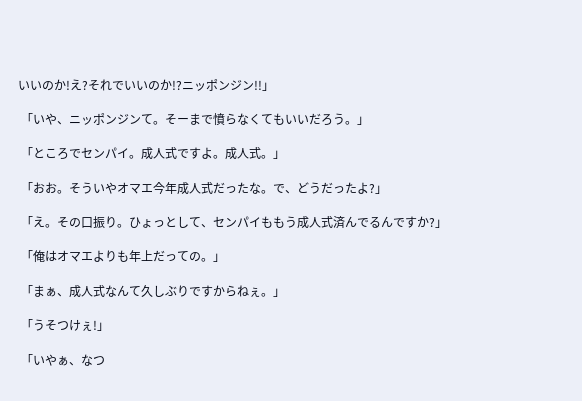いいのか!え?それでいいのか!?ニッポンジン!!」

 「いや、ニッポンジンて。そーまで憤らなくてもいいだろう。」

 「ところでセンパイ。成人式ですよ。成人式。」

 「おお。そういやオマエ今年成人式だったな。で、どうだったよ?」

 「え。その口振り。ひょっとして、センパイももう成人式済んでるんですか?」

 「俺はオマエよりも年上だっての。」

 「まぁ、成人式なんて久しぶりですからねぇ。」

 「うそつけぇ!」

 「いやぁ、なつ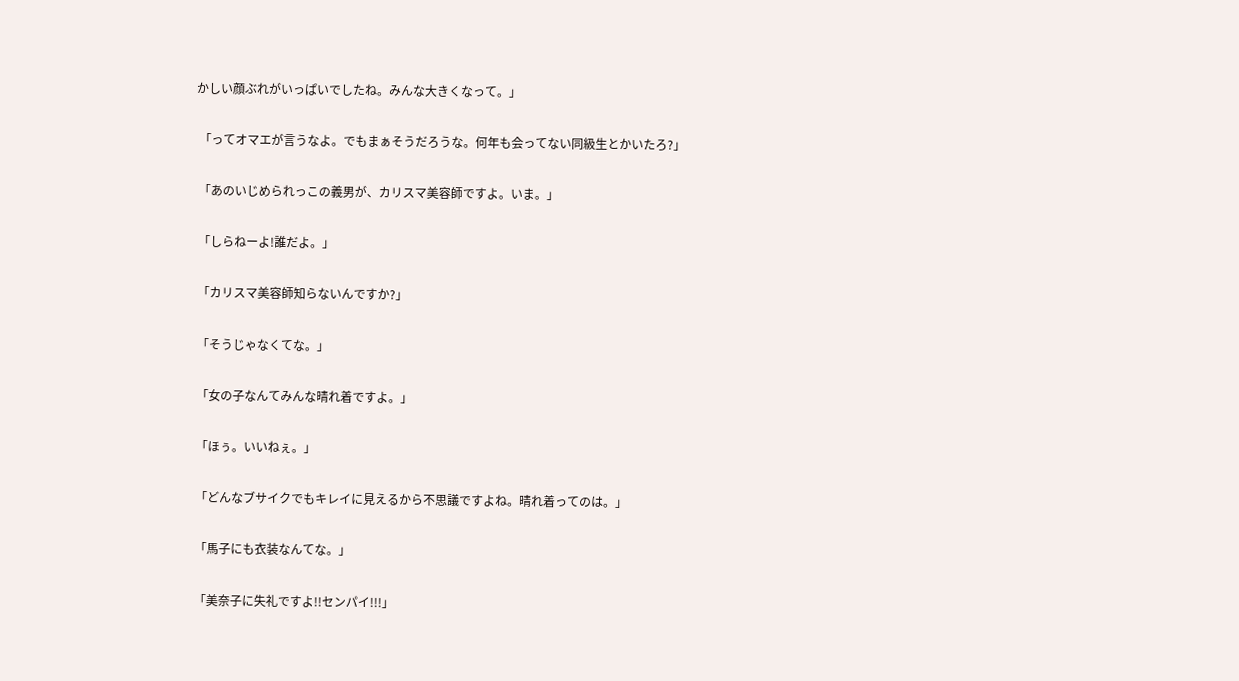かしい顔ぶれがいっぱいでしたね。みんな大きくなって。」

 「ってオマエが言うなよ。でもまぁそうだろうな。何年も会ってない同級生とかいたろ?」

 「あのいじめられっこの義男が、カリスマ美容師ですよ。いま。」

 「しらねーよ!誰だよ。」

 「カリスマ美容師知らないんですか?」

 「そうじゃなくてな。」

 「女の子なんてみんな晴れ着ですよ。」

 「ほぅ。いいねぇ。」

 「どんなブサイクでもキレイに見えるから不思議ですよね。晴れ着ってのは。」

 「馬子にも衣装なんてな。」

 「美奈子に失礼ですよ!!センパイ!!!」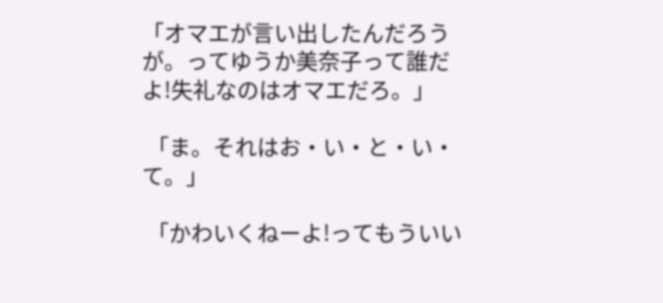「オマエが言い出したんだろうが。ってゆうか美奈子って誰だよ!失礼なのはオマエだろ。」

 「ま。それはお・い・と・い・て。」

 「かわいくねーよ!ってもういい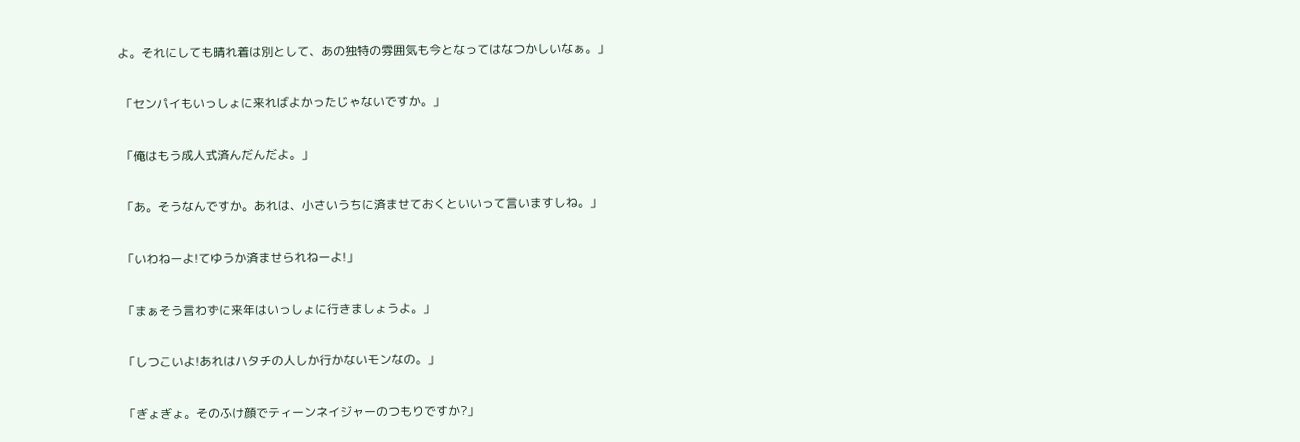よ。それにしても晴れ着は別として、あの独特の雰囲気も今となってはなつかしいなぁ。」

 「センパイもいっしょに来ればよかったじゃないですか。」

 「俺はもう成人式済んだんだよ。」

 「あ。そうなんですか。あれは、小さいうちに済ませておくといいって言いますしね。」

 「いわねーよ!てゆうか済ませられねーよ!」

 「まぁそう言わずに来年はいっしょに行きましょうよ。」

 「しつこいよ!あれはハタチの人しか行かないモンなの。」

 「ぎょぎょ。そのふけ顔でティーンネイジャーのつもりですか?」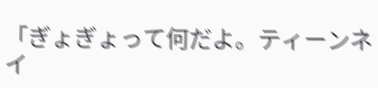「ぎょぎょって何だよ。ティーンネイ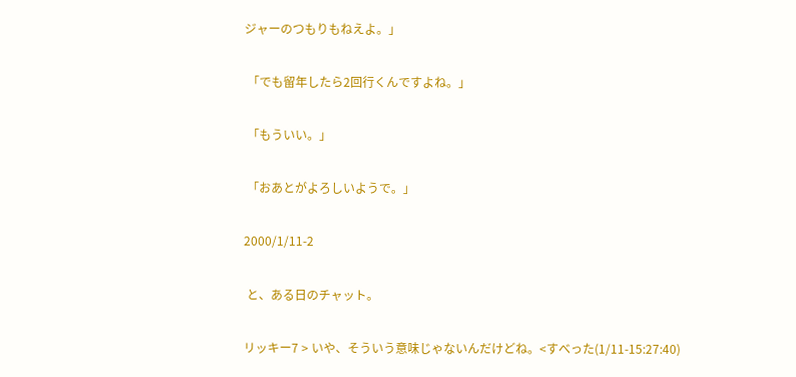ジャーのつもりもねえよ。」

 「でも留年したら2回行くんですよね。」

 「もういい。」

 「おあとがよろしいようで。」

2000/1/11-2

 と、ある日のチャット。

リッキー7 > いや、そういう意味じゃないんだけどね。<すべった(1/11-15:27:40)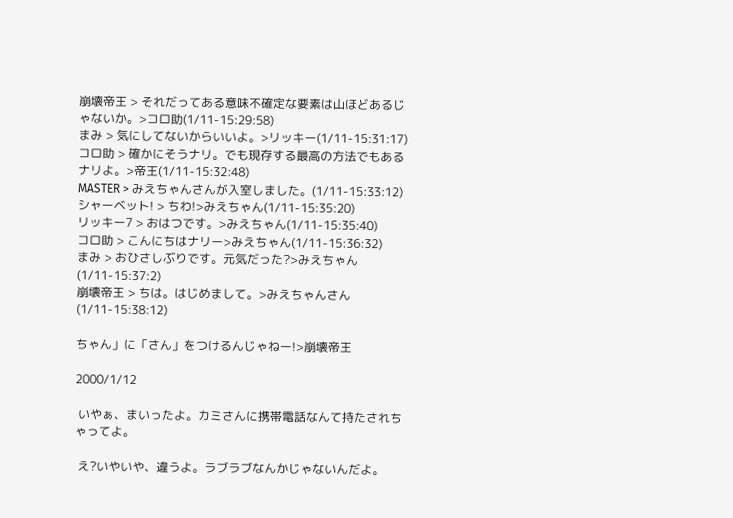崩壊帝王 > それだってある意味不確定な要素は山ほどあるじゃないか。>コロ助(1/11-15:29:58)
まみ > 気にしてないからいいよ。>リッキー(1/11-15:31:17)
コロ助 > 確かにそうナリ。でも現存する最高の方法でもあるナリよ。>帝王(1/11-15:32:48)
MASTER > みえちゃんさんが入室しました。(1/11-15:33:12)
シャーベット! > ちわ!>みえちゃん(1/11-15:35:20)
リッキー7 > おはつです。>みえちゃん(1/11-15:35:40)
コロ助 > こんにちはナリー>みえちゃん(1/11-15:36:32)
まみ > おひさしぶりです。元気だった?>みえちゃん(1/11-15:37:2)
崩壊帝王 > ちは。はじめまして。>みえちゃんさん(1/11-15:38:12)

ちゃん」に「さん」をつけるんじゃねー!>崩壊帝王

2000/1/12

 いやぁ、まいったよ。カミさんに携帯電話なんて持たされちゃってよ。

 え?いやいや、違うよ。ラブラブなんかじゃないんだよ。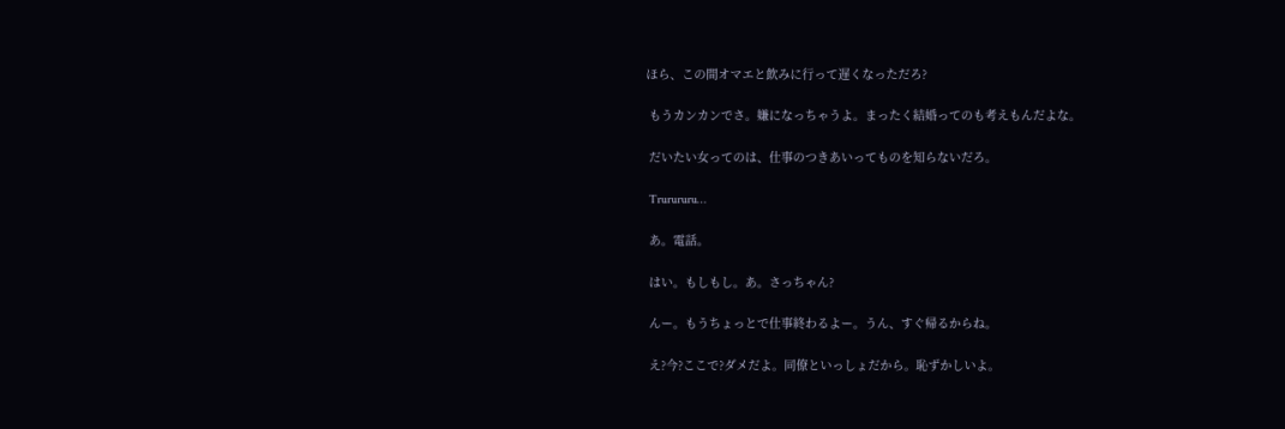ほら、この間オマエと飲みに行って遅くなっただろ?

 もうカンカンでさ。嫌になっちゃうよ。まったく結婚ってのも考えもんだよな。

 だいたい女ってのは、仕事のつきあいってものを知らないだろ。

 Trurururu…

 あ。電話。

 はい。もしもし。あ。さっちゃん?

 んー。もうちょっとで仕事終わるよー。うん、すぐ帰るからね。

 え?今?ここで?ダメだよ。同僚といっしょだから。恥ずかしいよ。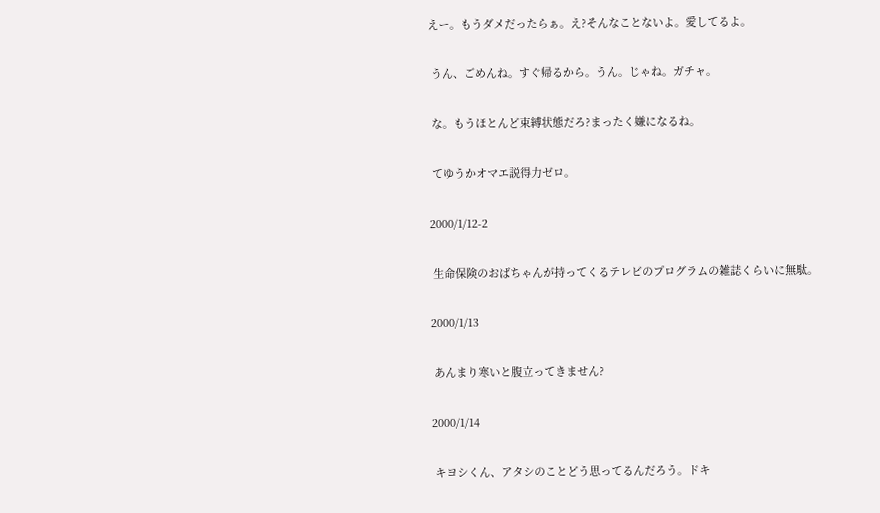えー。もうダメだったらぁ。え?そんなことないよ。愛してるよ。

 うん、ごめんね。すぐ帰るから。うん。じゃね。ガチャ。

 な。もうほとんど束縛状態だろ?まったく嫌になるね。

 てゆうかオマエ説得力ゼロ。

2000/1/12-2

 生命保険のおばちゃんが持ってくるテレビのプログラムの雑誌くらいに無駄。

2000/1/13

 あんまり寒いと腹立ってきません?

2000/1/14

 キヨシくん、アタシのことどう思ってるんだろう。ドキ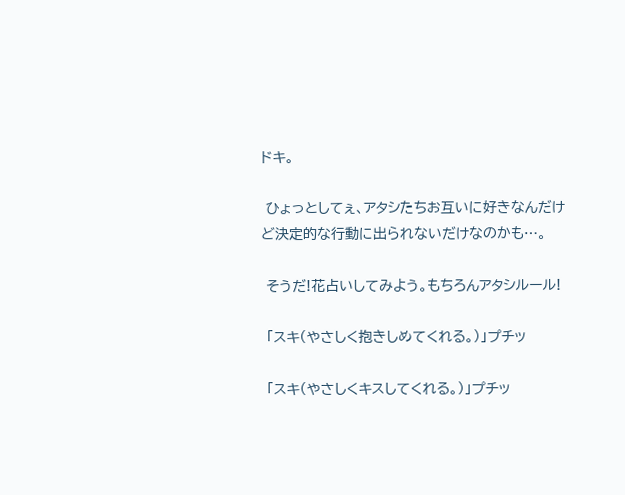ドキ。

 ひょっとしてぇ、アタシたちお互いに好きなんだけど決定的な行動に出られないだけなのかも…。

 そうだ!花占いしてみよう。もちろんアタシルール!

 「スキ(やさしく抱きしめてくれる。)」プチッ

 「スキ(やさしくキスしてくれる。)」プチッ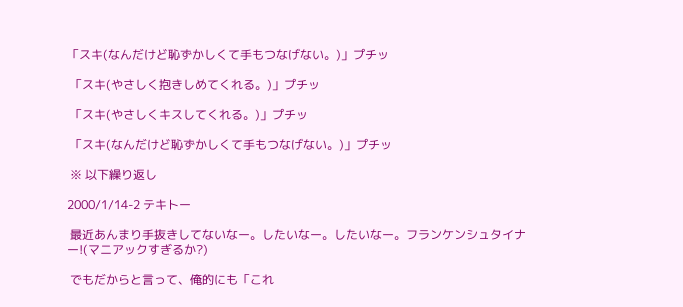「スキ(なんだけど恥ずかしくて手もつなげない。)」プチッ

 「スキ(やさしく抱きしめてくれる。)」プチッ

 「スキ(やさしくキスしてくれる。)」プチッ

 「スキ(なんだけど恥ずかしくて手もつなげない。)」プチッ

 ※ 以下繰り返し

2000/1/14-2 テキトー

 最近あんまり手抜きしてないなー。したいなー。したいなー。フランケンシュタイナー!(マニアックすぎるか?)

 でもだからと言って、俺的にも「これ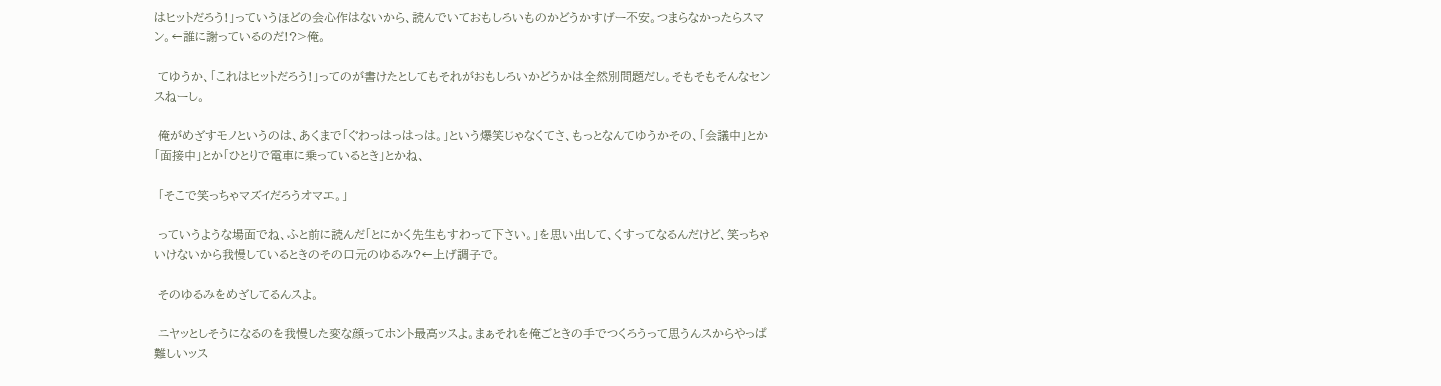はヒットだろう!」っていうほどの会心作はないから、読んでいておもしろいものかどうかすげー不安。つまらなかったらスマン。←誰に謝っているのだ!?>俺。

 てゆうか、「これはヒットだろう!」ってのが書けたとしてもそれがおもしろいかどうかは全然別問題だし。そもそもそんなセンスねーし。

 俺がめざすモノというのは、あくまで「ぐわっはっはっは。」という爆笑じゃなくてさ、もっとなんてゆうかその、「会議中」とか「面接中」とか「ひとりで電車に乗っているとき」とかね、

 「そこで笑っちゃマズイだろうオマエ。」

 っていうような場面でね、ふと前に読んだ「とにかく先生もすわって下さい。」を思い出して、くすってなるんだけど、笑っちゃいけないから我慢しているときのその口元のゆるみ?←上げ調子で。

 そのゆるみをめざしてるんスよ。

 ニヤッとしそうになるのを我慢した変な顔ってホント最高ッスよ。まぁそれを俺ごときの手でつくろうって思うんスからやっぱ難しいッス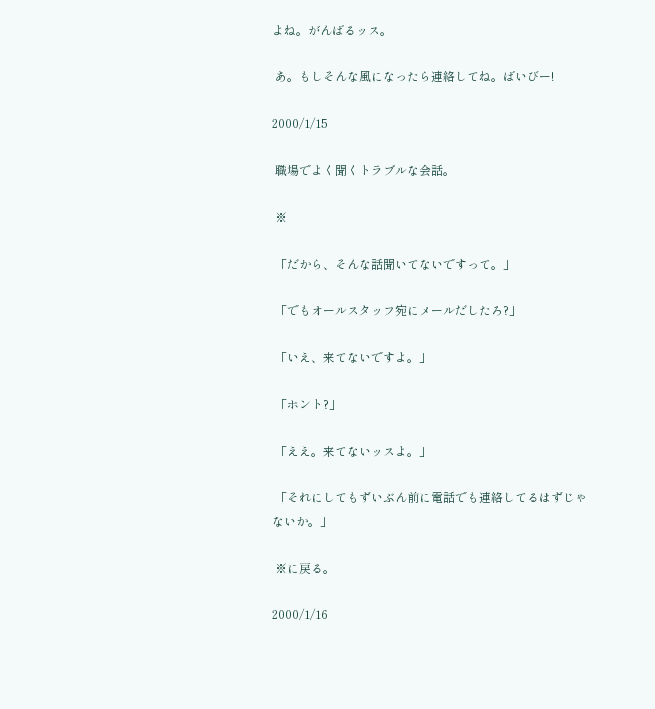よね。がんばるッス。

 あ。もしそんな風になったら連絡してね。ばいびー!

2000/1/15

 職場でよく聞くトラブルな会話。

 ※

 「だから、そんな話聞いてないですって。」

 「でもオールスタッフ宛にメールだしたろ?」

 「いえ、来てないですよ。」

 「ホント?」

 「ええ。来てないッスよ。」

 「それにしてもずいぶん前に電話でも連絡してるはずじゃないか。」

 ※に戻る。

2000/1/16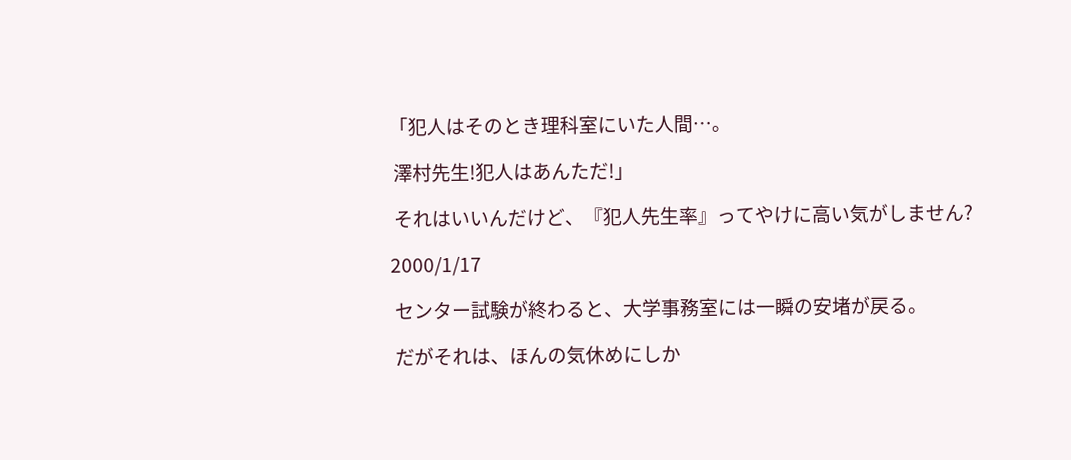「犯人はそのとき理科室にいた人間…。

 澤村先生!犯人はあんただ!」

 それはいいんだけど、『犯人先生率』ってやけに高い気がしません?

2000/1/17

 センター試験が終わると、大学事務室には一瞬の安堵が戻る。

 だがそれは、ほんの気休めにしか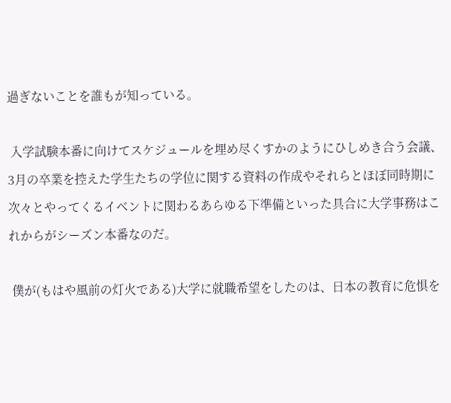過ぎないことを誰もが知っている。

 入学試験本番に向けてスケジュールを埋め尽くすかのようにひしめき合う会議、3月の卒業を控えた学生たちの学位に関する資料の作成やそれらとほぼ同時期に次々とやってくるイベントに関わるあらゆる下準備といった具合に大学事務はこれからがシーズン本番なのだ。

 僕が(もはや風前の灯火である)大学に就職希望をしたのは、日本の教育に危惧を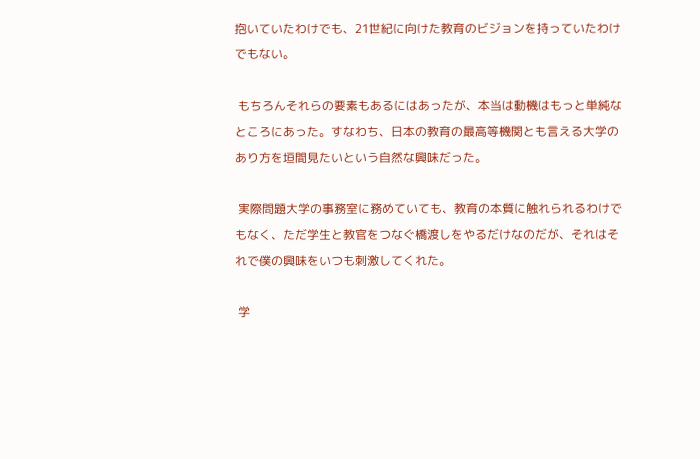抱いていたわけでも、21世紀に向けた教育のビジョンを持っていたわけでもない。

 もちろんそれらの要素もあるにはあったが、本当は動機はもっと単純なところにあった。すなわち、日本の教育の最高等機関とも言える大学のあり方を垣間見たいという自然な興味だった。

 実際問題大学の事務室に務めていても、教育の本質に触れられるわけでもなく、ただ学生と教官をつなぐ橋渡しをやるだけなのだが、それはそれで僕の興味をいつも刺激してくれた。

 学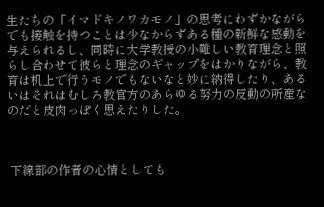生たちの「イマドキノワカモノ」の思考にわずかながらでも接触を持つことは少なからずある種の新鮮な感動を与えられるし、同時に大学教授の小難しい教育理念と照らし合わせて彼らと理念のギャップをはかりながら、教育は机上で行うモノでもないなと妙に納得したり、あるいはそれはむしろ教官方のあらゆる努力の反動の所産なのだと皮肉っぽく思えたりした。



 下線部の作者の心情としても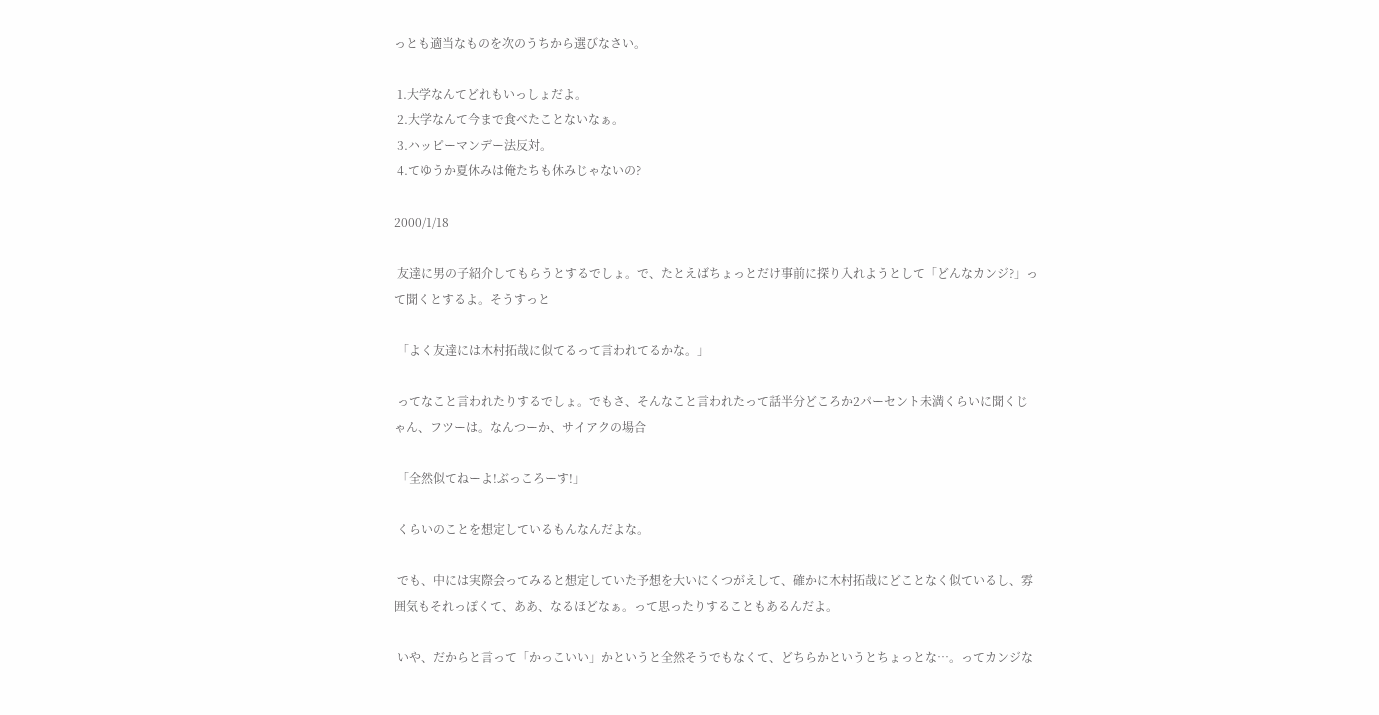っとも適当なものを次のうちから選びなさい。

 1.大学なんてどれもいっしょだよ。
 2.大学なんて今まで食べたことないなぁ。
 3.ハッピーマンデー法反対。
 4.てゆうか夏休みは俺たちも休みじゃないの?

2000/1/18

 友達に男の子紹介してもらうとするでしょ。で、たとえばちょっとだけ事前に探り入れようとして「どんなカンジ?」って聞くとするよ。そうすっと

 「よく友達には木村拓哉に似てるって言われてるかな。」

 ってなこと言われたりするでしょ。でもさ、そんなこと言われたって話半分どころか2パーセント未満くらいに聞くじゃん、フツーは。なんつーか、サイアクの場合

 「全然似てねーよ!ぶっころーす!」

 くらいのことを想定しているもんなんだよな。

 でも、中には実際会ってみると想定していた予想を大いにくつがえして、確かに木村拓哉にどことなく似ているし、雰囲気もそれっぽくて、ああ、なるほどなぁ。って思ったりすることもあるんだよ。

 いや、だからと言って「かっこいい」かというと全然そうでもなくて、どちらかというとちょっとな…。ってカンジな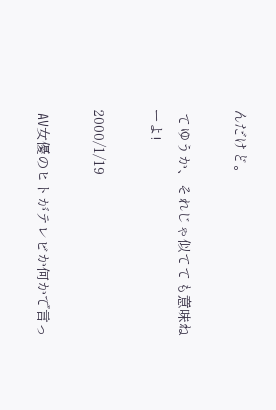んだけど。

 てゆうか、それじゃ似てても意味ねーよ!

2000/1/19

 AV女優のヒトがテレビか何かで言っ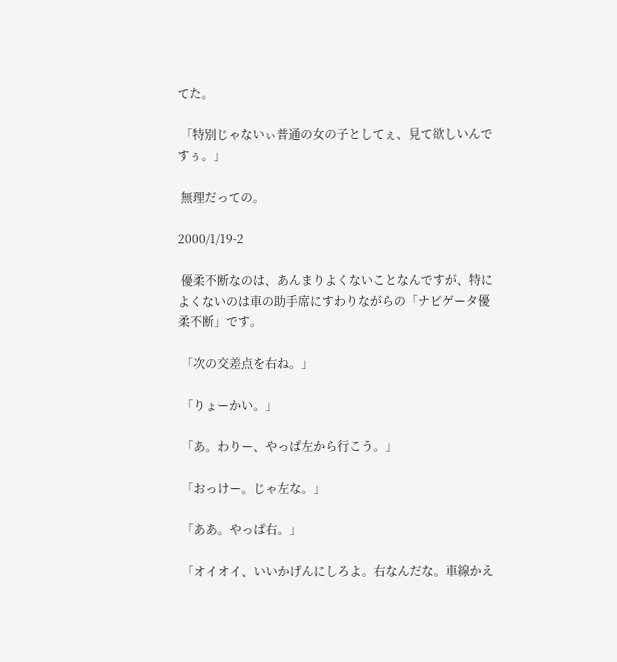てた。

 「特別じゃないぃ普通の女の子としてぇ、見て欲しいんですぅ。」

 無理だっての。

2000/1/19-2

 優柔不断なのは、あんまりよくないことなんですが、特によくないのは車の助手席にすわりながらの「ナビゲータ優柔不断」です。

 「次の交差点を右ね。」

 「りょーかい。」

 「あ。わりー、やっぱ左から行こう。」

 「おっけー。じゃ左な。」

 「ああ。やっぱ右。」

 「オイオイ、いいかげんにしろよ。右なんだな。車線かえ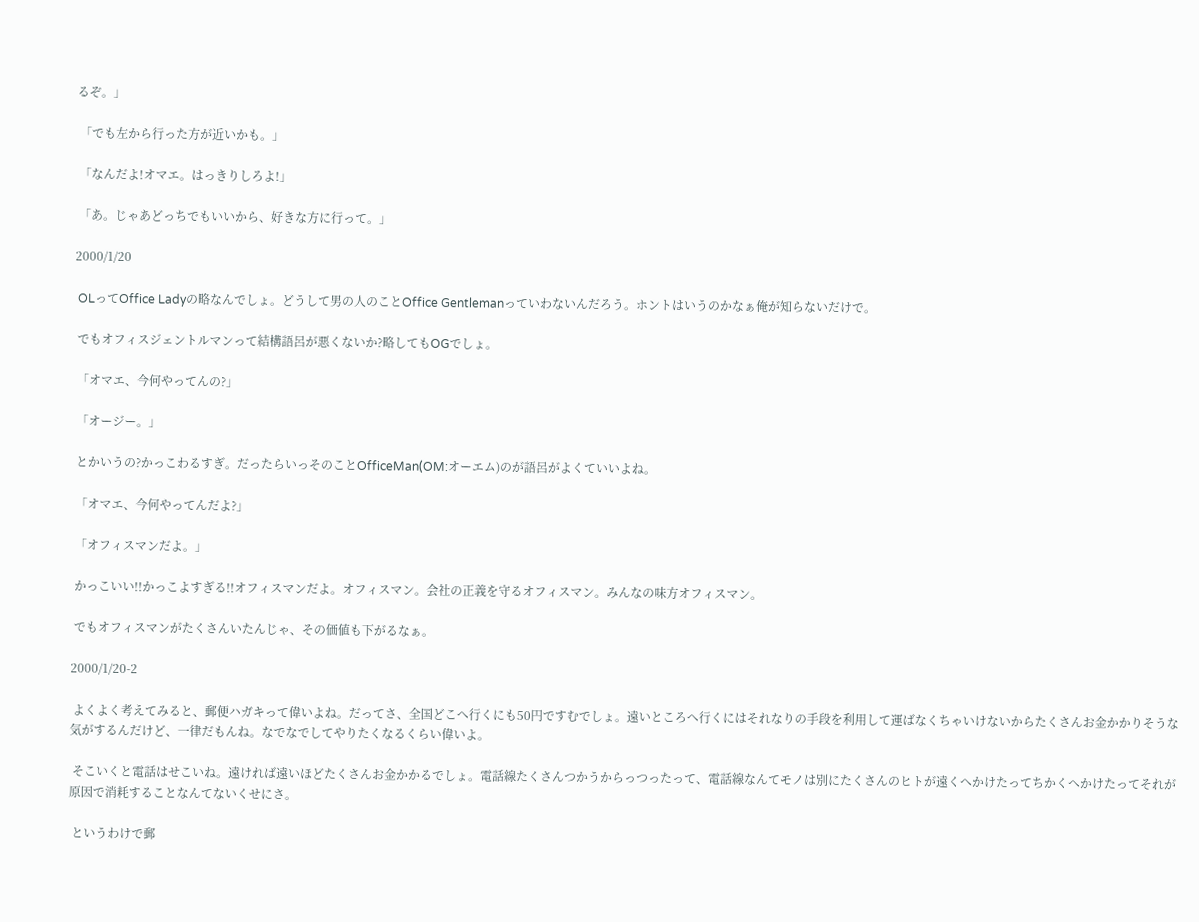るぞ。」

 「でも左から行った方が近いかも。」

 「なんだよ!オマエ。はっきりしろよ!」

 「あ。じゃあどっちでもいいから、好きな方に行って。」

2000/1/20

 OLってOffice Ladyの略なんでしょ。どうして男の人のことOffice Gentlemanっていわないんだろう。ホントはいうのかなぁ俺が知らないだけで。

 でもオフィスジェントルマンって結構語呂が悪くないか?略してもOGでしょ。

 「オマエ、今何やってんの?」

 「オージー。」

 とかいうの?かっこわるすぎ。だったらいっそのことOfficeMan(OM:オーエム)のが語呂がよくていいよね。

 「オマエ、今何やってんだよ?」

 「オフィスマンだよ。」

 かっこいい!!かっこよすぎる!!オフィスマンだよ。オフィスマン。会社の正義を守るオフィスマン。みんなの味方オフィスマン。

 でもオフィスマンがたくさんいたんじゃ、その価値も下がるなぁ。

2000/1/20-2

 よくよく考えてみると、郵便ハガキって偉いよね。だってさ、全国どこへ行くにも50円ですむでしょ。遠いところへ行くにはそれなりの手段を利用して運ばなくちゃいけないからたくさんお金かかりそうな気がするんだけど、一律だもんね。なでなでしてやりたくなるくらい偉いよ。

 そこいくと電話はせこいね。遠ければ遠いほどたくさんお金かかるでしょ。電話線たくさんつかうからっつったって、電話線なんてモノは別にたくさんのヒトが遠くへかけたってちかくへかけたってそれが原因で消耗することなんてないくせにさ。

 というわけで郵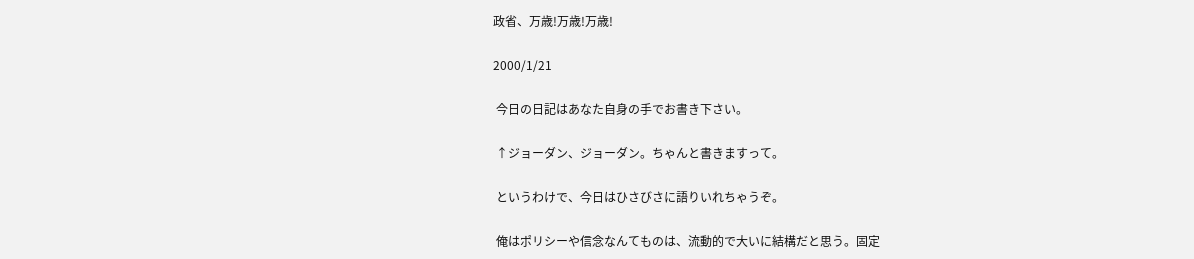政省、万歳!万歳!万歳!

2000/1/21

 今日の日記はあなた自身の手でお書き下さい。

 ↑ジョーダン、ジョーダン。ちゃんと書きますって。

 というわけで、今日はひさびさに語りいれちゃうぞ。

 俺はポリシーや信念なんてものは、流動的で大いに結構だと思う。固定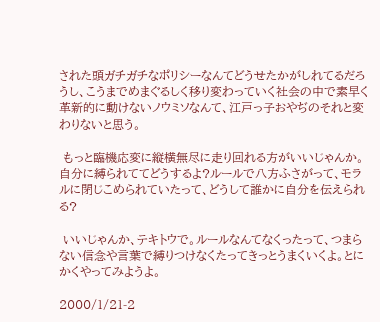された頭ガチガチなポリシーなんてどうせたかがしれてるだろうし、こうまでめまぐるしく移り変わっていく社会の中で素早く革新的に動けないノウミソなんて、江戸っ子おやぢのそれと変わりないと思う。

 もっと臨機応変に縦横無尽に走り回れる方がいいじゃんか。自分に縛られててどうするよ?ルールで八方ふさがって、モラルに閉じこめられていたって、どうして誰かに自分を伝えられる?

 いいじゃんか、テキトウで。ルールなんてなくったって、つまらない信念や言葉で縛りつけなくたってきっとうまくいくよ。とにかくやってみようよ。

2000/1/21-2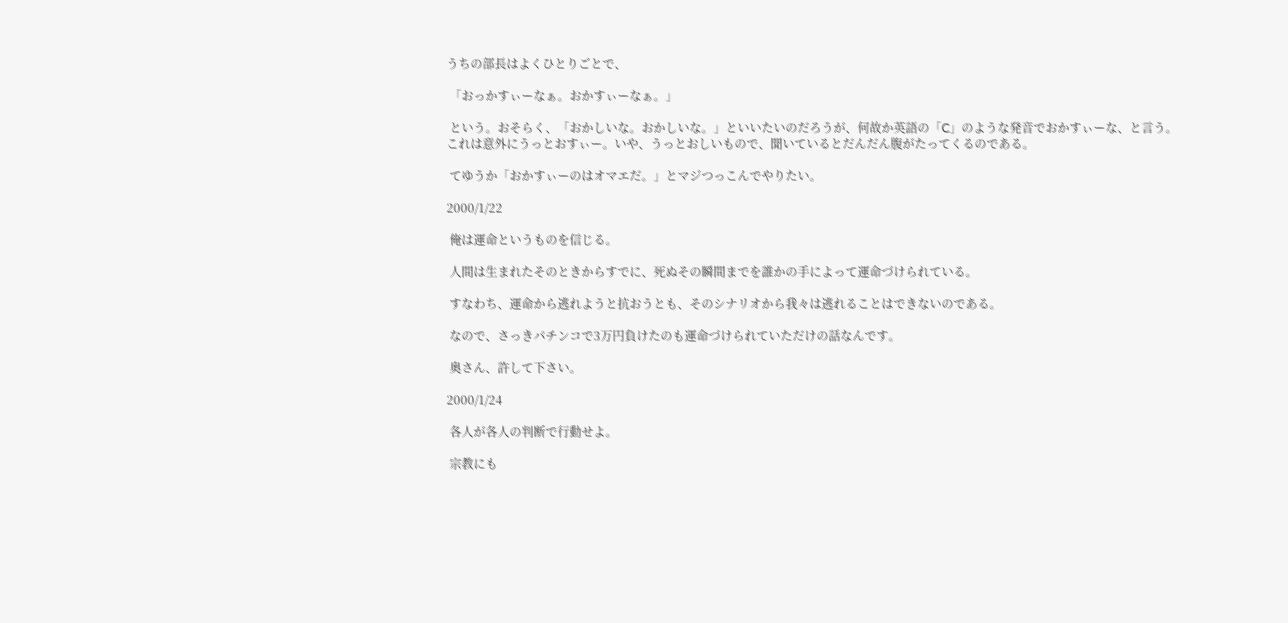うちの部長はよくひとりごとで、

 「おっかすぃーなぁ。おかすぃーなぁ。」

 という。おそらく、「おかしいな。おかしいな。」といいたいのだろうが、何故か英語の「C」のような発音でおかすぃーな、と言う。これは意外にうっとおすぃー。いや、うっとおしいもので、聞いているとだんだん腹がたってくるのである。

 てゆうか「おかすぃーのはオマエだ。」とマジつっこんでやりたい。

2000/1/22

 俺は運命というものを信じる。

 人間は生まれたそのときからすでに、死ぬその瞬間までを誰かの手によって運命づけられている。

 すなわち、運命から逃れようと抗おうとも、そのシナリオから我々は逃れることはできないのである。

 なので、さっきパチンコで3万円負けたのも運命づけられていただけの話なんです。

 奥さん、許して下さい。

2000/1/24

 各人が各人の判断で行動せよ。

 宗教にも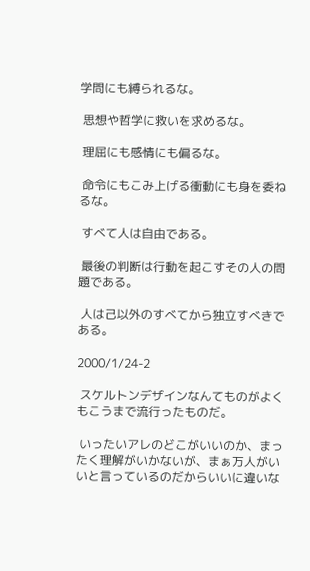学問にも縛られるな。

 思想や哲学に救いを求めるな。

 理屈にも感情にも偏るな。

 命令にもこみ上げる衝動にも身を委ねるな。

 すべて人は自由である。

 最後の判断は行動を起こすその人の問題である。

 人は己以外のすべてから独立すべきである。

2000/1/24-2

 スケルトンデザインなんてものがよくもこうまで流行ったものだ。

 いったいアレのどこがいいのか、まったく理解がいかないが、まぁ万人がいいと言っているのだからいいに違いな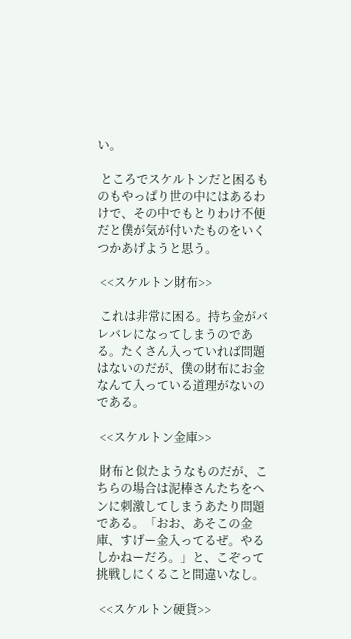い。

 ところでスケルトンだと困るものもやっぱり世の中にはあるわけで、その中でもとりわけ不便だと僕が気が付いたものをいくつかあげようと思う。

 <<スケルトン財布>>

 これは非常に困る。持ち金がバレバレになってしまうのである。たくさん入っていれば問題はないのだが、僕の財布にお金なんて入っている道理がないのである。

 <<スケルトン金庫>>

 財布と似たようなものだが、こちらの場合は泥棒さんたちをヘンに刺激してしまうあたり問題である。「おお、あそこの金庫、すげー金入ってるぜ。やるしかねーだろ。」と、こぞって挑戦しにくること間違いなし。

 <<スケルトン硬貨>>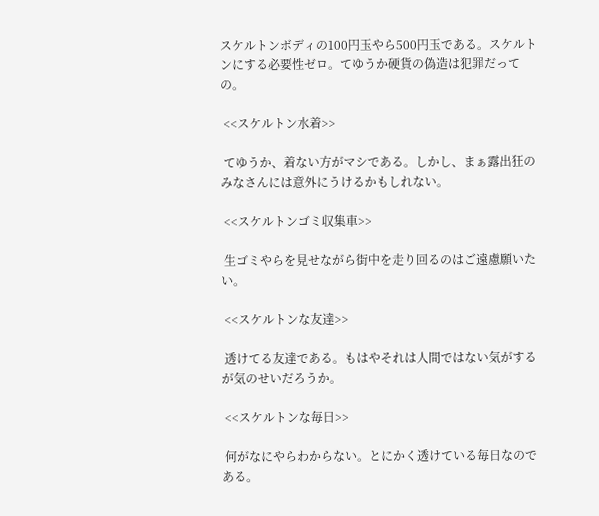スケルトンボディの100円玉やら500円玉である。スケルトンにする必要性ゼロ。てゆうか硬貨の偽造は犯罪だっての。

 <<スケルトン水着>>

 てゆうか、着ない方がマシである。しかし、まぁ露出狂のみなさんには意外にうけるかもしれない。

 <<スケルトンゴミ収集車>>

 生ゴミやらを見せながら街中を走り回るのはご遠慮願いたい。

 <<スケルトンな友達>>

 透けてる友達である。もはやそれは人間ではない気がするが気のせいだろうか。

 <<スケルトンな毎日>>

 何がなにやらわからない。とにかく透けている毎日なのである。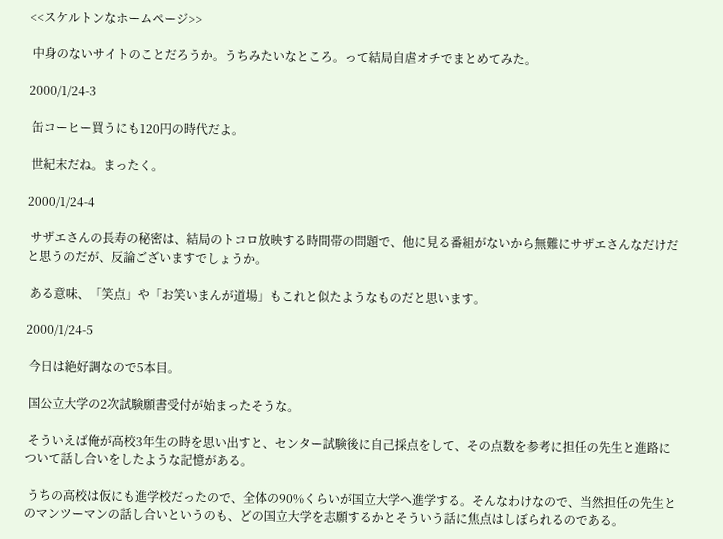<<スケルトンなホームページ>>

 中身のないサイトのことだろうか。うちみたいなところ。って結局自虐オチでまとめてみた。

2000/1/24-3

 缶コーヒー買うにも120円の時代だよ。

 世紀末だね。まったく。

2000/1/24-4

 サザエさんの長寿の秘密は、結局のトコロ放映する時間帯の問題で、他に見る番組がないから無難にサザエさんなだけだと思うのだが、反論ございますでしょうか。

 ある意味、「笑点」や「お笑いまんが道場」もこれと似たようなものだと思います。

2000/1/24-5

 今日は絶好調なので5本目。

 国公立大学の2次試験願書受付が始まったそうな。

 そういえば俺が高校3年生の時を思い出すと、センター試験後に自己採点をして、その点数を参考に担任の先生と進路について話し合いをしたような記憶がある。

 うちの高校は仮にも進学校だったので、全体の90%くらいが国立大学へ進学する。そんなわけなので、当然担任の先生とのマンツーマンの話し合いというのも、どの国立大学を志願するかとそういう話に焦点はしぼられるのである。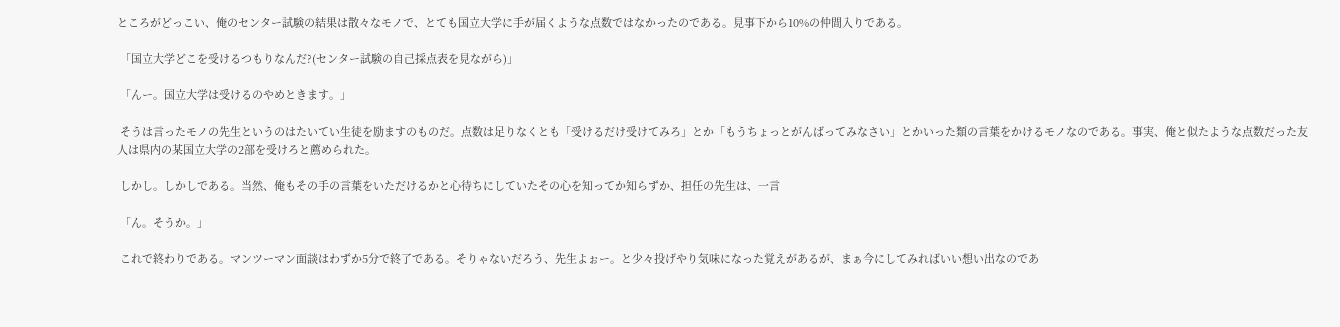ところがどっこい、俺のセンター試験の結果は散々なモノで、とても国立大学に手が届くような点数ではなかったのである。見事下から10%の仲間入りである。

 「国立大学どこを受けるつもりなんだ?(センター試験の自己採点表を見ながら)」

 「んー。国立大学は受けるのやめときます。」

 そうは言ったモノの先生というのはたいてい生徒を励ますのものだ。点数は足りなくとも「受けるだけ受けてみろ」とか「もうちょっとがんばってみなさい」とかいった類の言葉をかけるモノなのである。事実、俺と似たような点数だった友人は県内の某国立大学の2部を受けろと薦められた。

 しかし。しかしである。当然、俺もその手の言葉をいただけるかと心待ちにしていたその心を知ってか知らずか、担任の先生は、一言

 「ん。そうか。」

 これで終わりである。マンツーマン面談はわずか5分で終了である。そりゃないだろう、先生よぉー。と少々投げやり気味になった覚えがあるが、まぁ今にしてみればいい想い出なのであ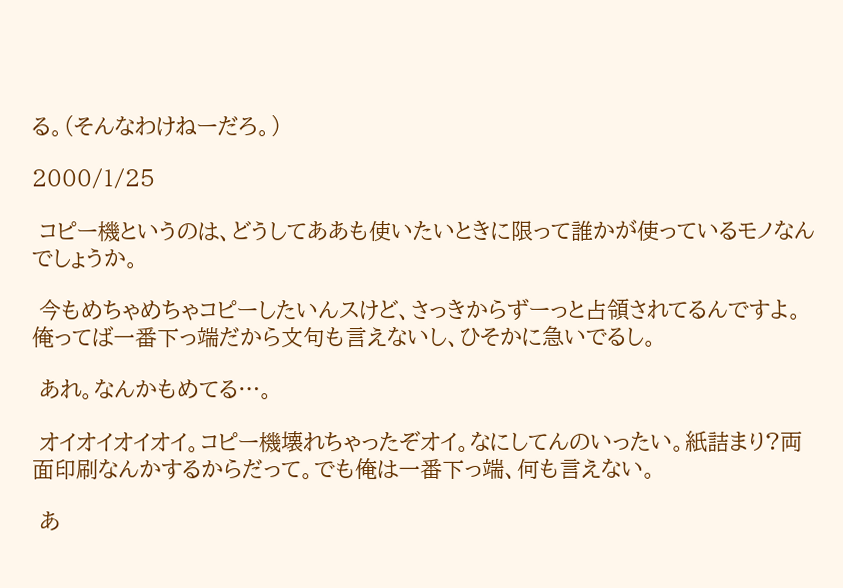る。(そんなわけねーだろ。)

2000/1/25

 コピー機というのは、どうしてああも使いたいときに限って誰かが使っているモノなんでしょうか。

 今もめちゃめちゃコピーしたいんスけど、さっきからずーっと占領されてるんですよ。俺ってば一番下っ端だから文句も言えないし、ひそかに急いでるし。

 あれ。なんかもめてる…。

 オイオイオイオイ。コピー機壊れちゃったぞオイ。なにしてんのいったい。紙詰まり?両面印刷なんかするからだって。でも俺は一番下っ端、何も言えない。

 あ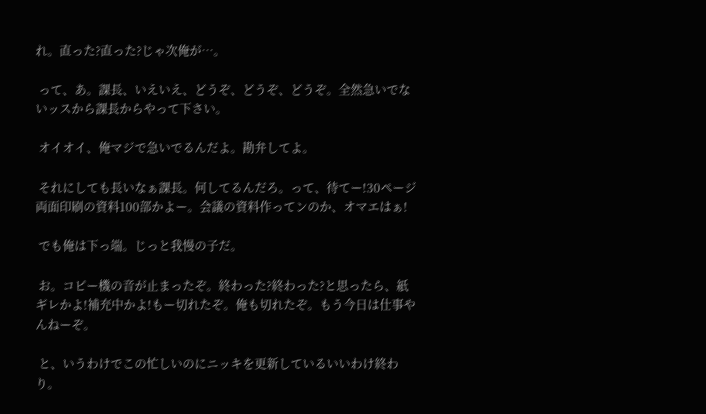れ。直った?直った?じゃ次俺が…。

 って、あ。課長、いえいえ、どうぞ、どうぞ、どうぞ。全然急いでないッスから課長からやって下さい。

 オイオイ、俺マジで急いでるんだよ。勘弁してよ。

 それにしても長いなぁ課長。何してるんだろ。って、待てー!30ページ両面印刷の資料100部かよー。会議の資料作ってンのか、オマエはぁ!

 でも俺は下っ端。じっと我慢の子だ。

 お。コピー機の音が止まったぞ。終わった?終わった?と思ったら、紙ギレかよ!補充中かよ!もー切れたぞ。俺も切れたぞ。もう今日は仕事やんねーぞ。

 と、いうわけでこの忙しいのにニッキを更新しているいいわけ終わり。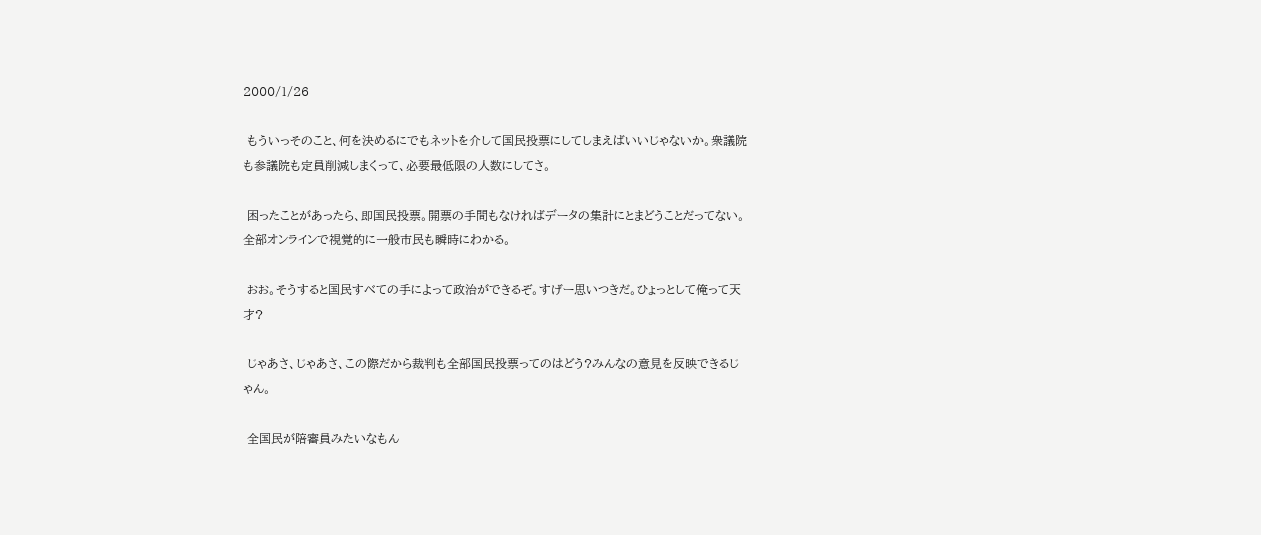2000/1/26

 もういっそのこと、何を決めるにでもネットを介して国民投票にしてしまえばいいじゃないか。衆議院も参議院も定員削減しまくって、必要最低限の人数にしてさ。

 困ったことがあったら、即国民投票。開票の手間もなければデータの集計にとまどうことだってない。全部オンラインで視覚的に一般市民も瞬時にわかる。

 おお。そうすると国民すべての手によって政治ができるぞ。すげー思いつきだ。ひょっとして俺って天才?

 じゃあさ、じゃあさ、この際だから裁判も全部国民投票ってのはどう?みんなの意見を反映できるじゃん。

 全国民が陪審員みたいなもん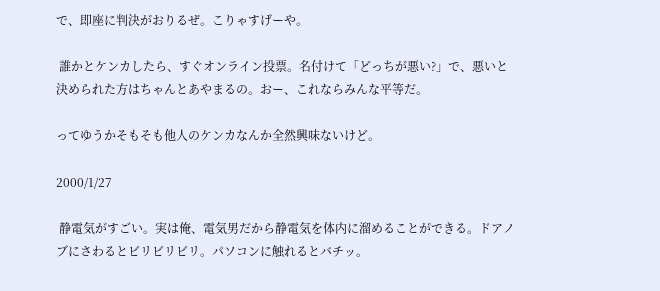で、即座に判決がおりるぜ。こりゃすげーや。

 誰かとケンカしたら、すぐオンライン投票。名付けて「どっちが悪い?」で、悪いと決められた方はちゃんとあやまるの。おー、これならみんな平等だ。

ってゆうかそもそも他人のケンカなんか全然興味ないけど。

2000/1/27

 静電気がすごい。実は俺、電気男だから静電気を体内に溜めることができる。ドアノブにさわるとビリビリビリ。パソコンに触れるとバチッ。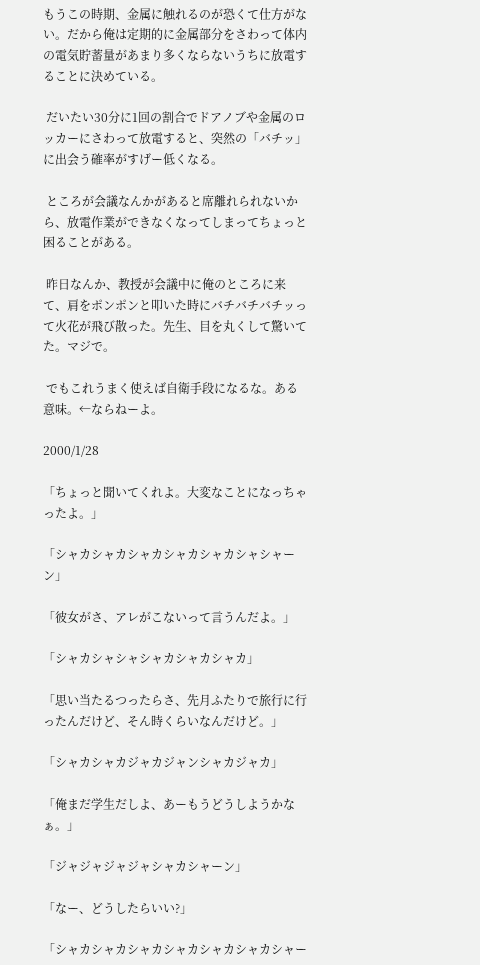もうこの時期、金属に触れるのが恐くて仕方がない。だから俺は定期的に金属部分をさわって体内の電気貯蓄量があまり多くならないうちに放電することに決めている。

 だいたい30分に1回の割合でドアノブや金属のロッカーにさわって放電すると、突然の「バチッ」に出会う確率がすげー低くなる。

 ところが会議なんかがあると席離れられないから、放電作業ができなくなってしまってちょっと困ることがある。

 昨日なんか、教授が会議中に俺のところに来て、肩をポンポンと叩いた時にバチバチバチッって火花が飛び散った。先生、目を丸くして驚いてた。マジで。

 でもこれうまく使えば自衛手段になるな。ある意味。←ならねーよ。

2000/1/28

「ちょっと聞いてくれよ。大変なことになっちゃったよ。」

「シャカシャカシャカシャカシャカシャシャーン」

「彼女がさ、アレがこないって言うんだよ。」

「シャカシャシャシャカシャカシャカ」

「思い当たるつったらさ、先月ふたりで旅行に行ったんだけど、そん時くらいなんだけど。」

「シャカシャカジャカジャンシャカジャカ」

「俺まだ学生だしよ、あーもうどうしようかなぁ。」

「ジャジャジャジャシャカシャーン」

「なー、どうしたらいい?」

「シャカシャカシャカシャカシャカシャカシャー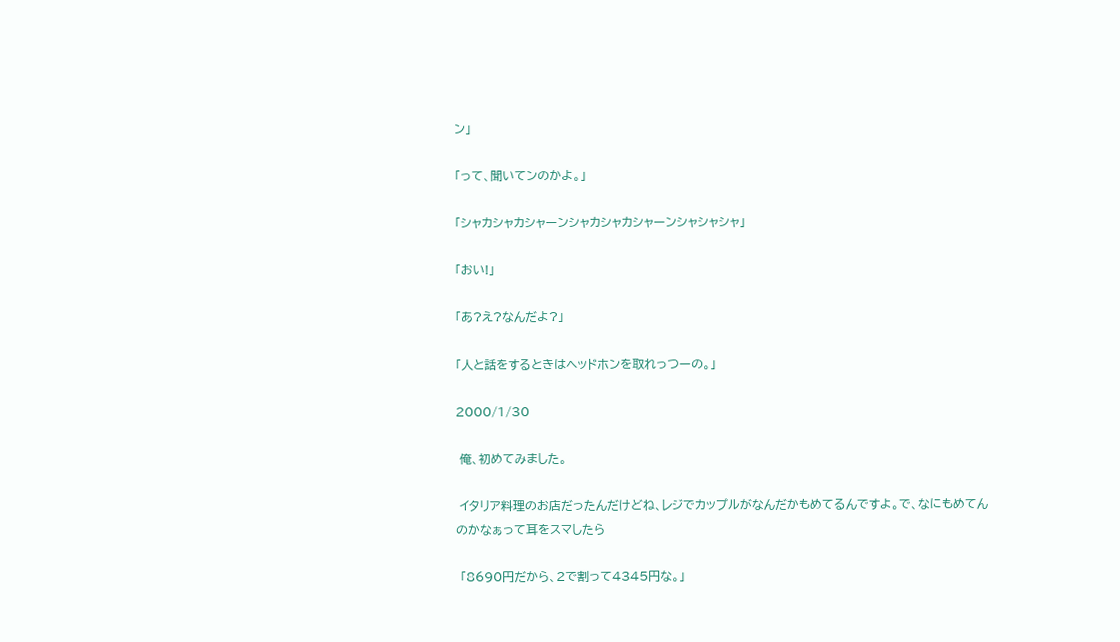ン」

「って、聞いてンのかよ。」

「シャカシャカシャーンシャカシャカシャーンシャシャシャ」

「おい!」

「あ?え?なんだよ?」

「人と話をするときはヘッドホンを取れっつーの。」

2000/1/30

 俺、初めてみました。

 イタリア料理のお店だったんだけどね、レジでカップルがなんだかもめてるんですよ。で、なにもめてんのかなぁって耳をスマしたら

 「8690円だから、2で割って4345円な。」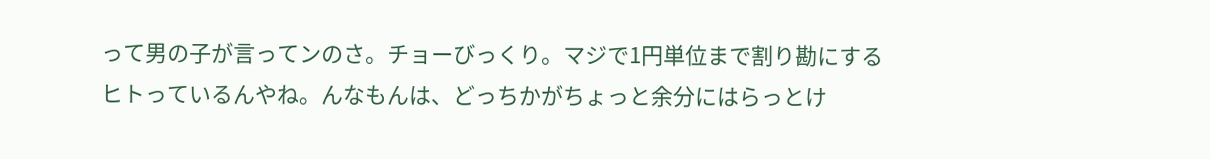って男の子が言ってンのさ。チョーびっくり。マジで1円単位まで割り勘にするヒトっているんやね。んなもんは、どっちかがちょっと余分にはらっとけ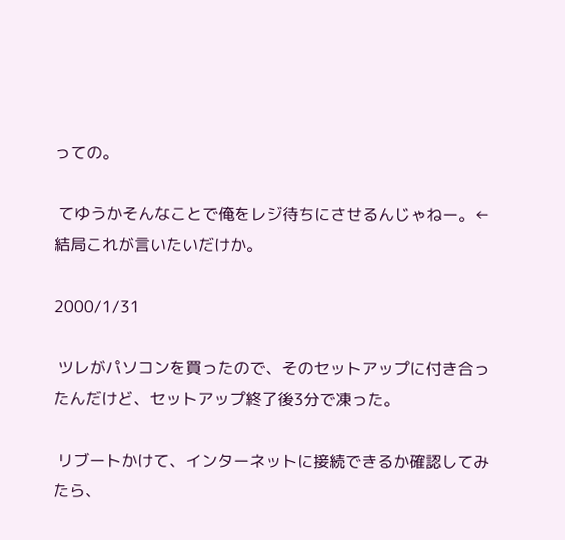っての。

 てゆうかそんなことで俺をレジ待ちにさせるんじゃねー。←結局これが言いたいだけか。

2000/1/31

 ツレがパソコンを買ったので、そのセットアップに付き合ったんだけど、セットアップ終了後3分で凍った。

 リブートかけて、インターネットに接続できるか確認してみたら、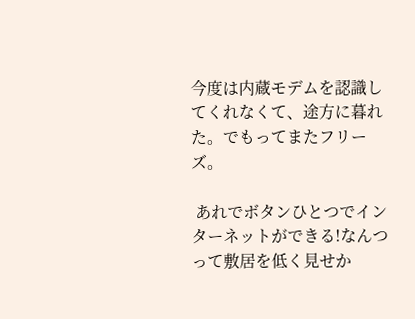今度は内蔵モデムを認識してくれなくて、途方に暮れた。でもってまたフリーズ。

 あれでボタンひとつでインターネットができる!なんつって敷居を低く見せか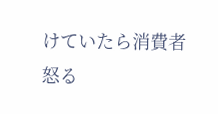けていたら消費者怒る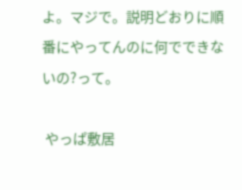よ。マジで。説明どおりに順番にやってんのに何でできないの?って。

 やっぱ敷居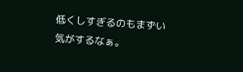低くしすぎるのもまずい気がするなぁ。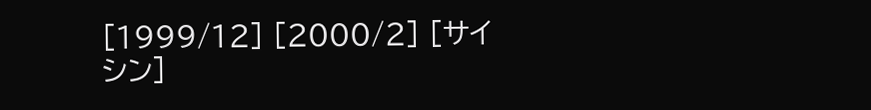[1999/12] [2000/2] [サイシン]